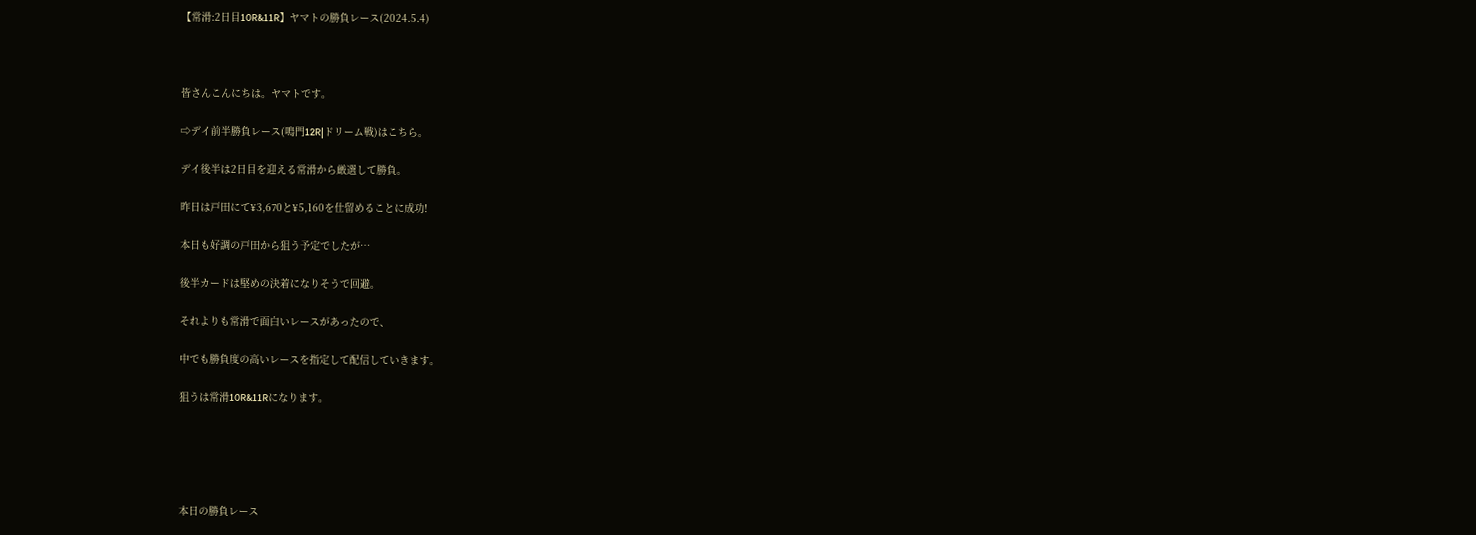【常滑:2日目10R&11R】ヤマトの勝負レース(2024.5.4)



皆さんこんにちは。ヤマトです。

⇨デイ前半勝負レース(鳴門12R|ドリーム戦)はこちら。

デイ後半は2日目を迎える常滑から厳選して勝負。

昨日は戸田にて¥3,670と¥5,160を仕留めることに成功!

本日も好調の戸田から狙う予定でしたが…

後半カードは堅めの決着になりそうで回避。

それよりも常滑で面白いレースがあったので、

中でも勝負度の高いレースを指定して配信していきます。

狙うは常滑10R&11Rになります。





本日の勝負レース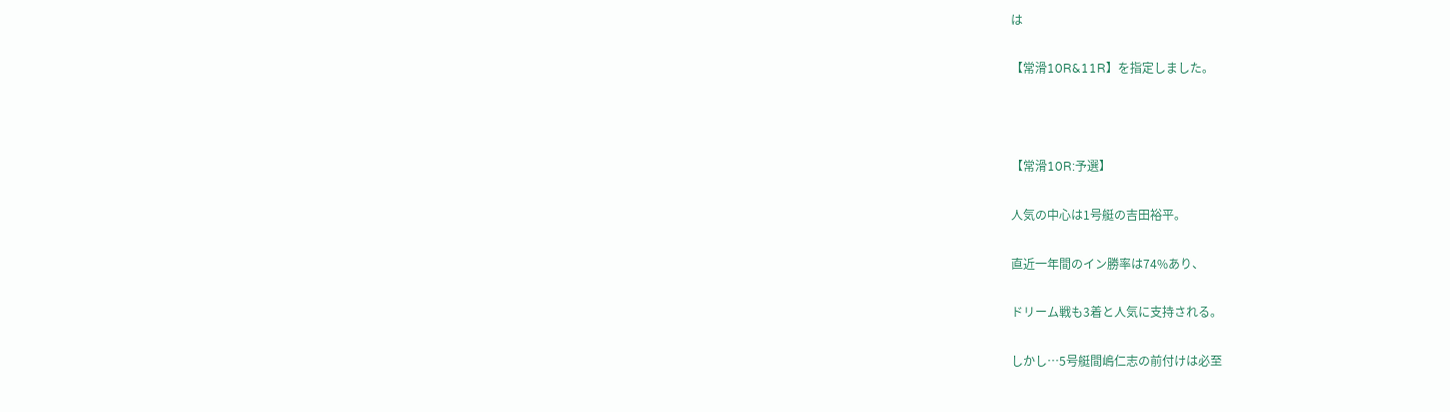は

【常滑10R&11R】を指定しました。



【常滑10R:予選】

人気の中心は1号艇の吉田裕平。

直近一年間のイン勝率は74%あり、

ドリーム戦も3着と人気に支持される。

しかし…5号艇間嶋仁志の前付けは必至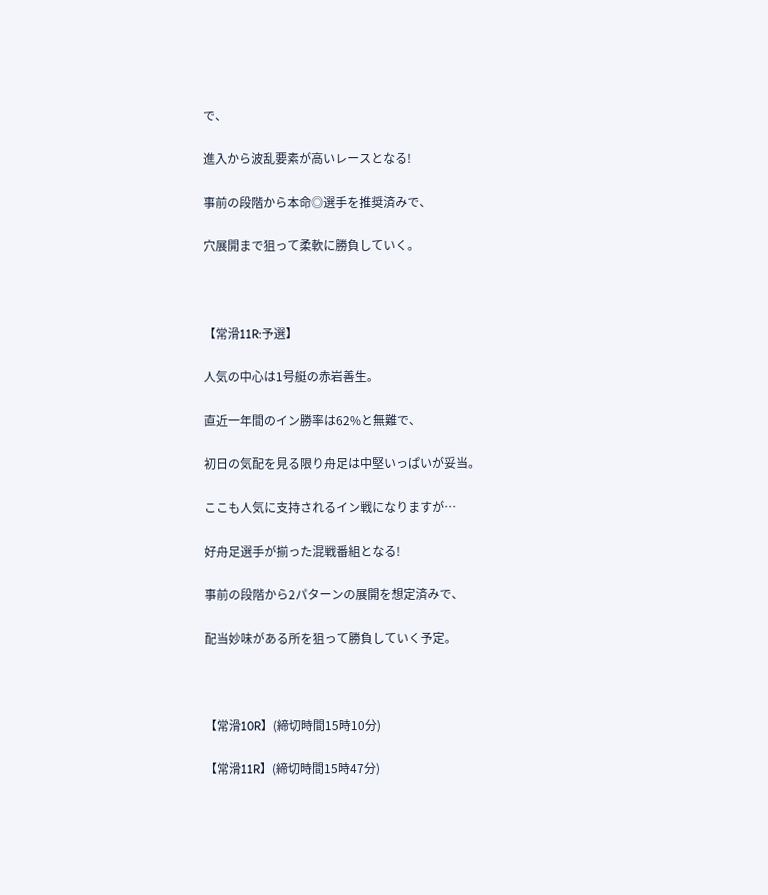で、

進入から波乱要素が高いレースとなる!

事前の段階から本命◎選手を推奨済みで、

穴展開まで狙って柔軟に勝負していく。



【常滑11R:予選】

人気の中心は1号艇の赤岩善生。

直近一年間のイン勝率は62%と無難で、

初日の気配を見る限り舟足は中堅いっぱいが妥当。

ここも人気に支持されるイン戦になりますが…

好舟足選手が揃った混戦番組となる!

事前の段階から2パターンの展開を想定済みで、

配当妙味がある所を狙って勝負していく予定。



【常滑10R】(締切時間15時10分)

【常滑11R】(締切時間15時47分)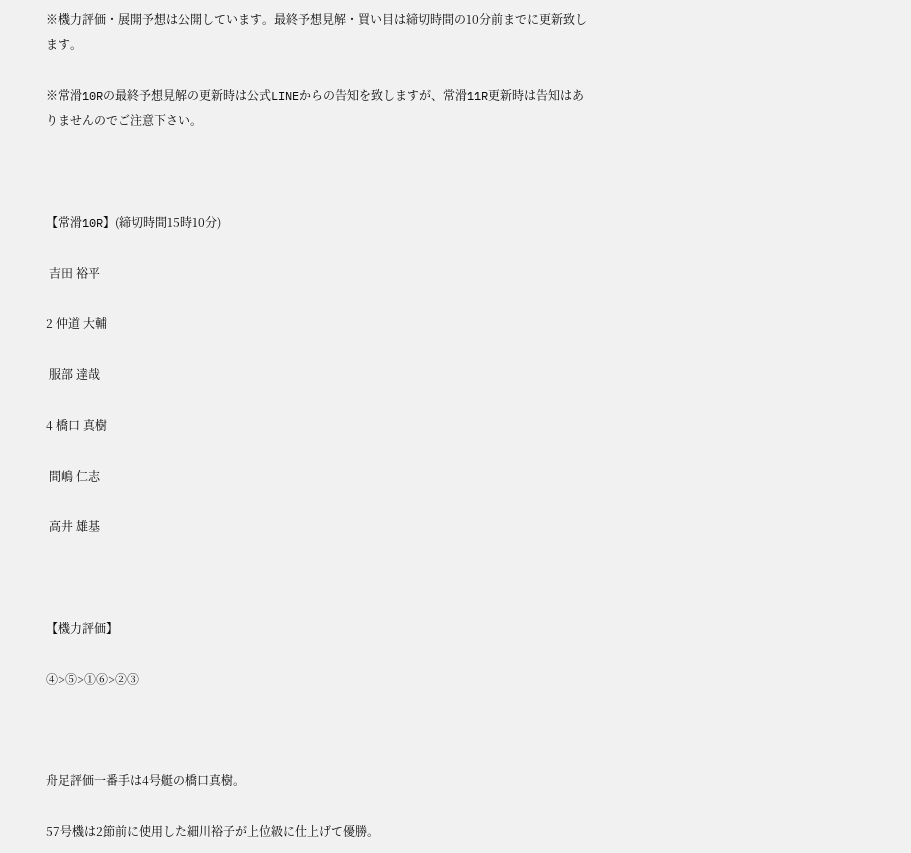※機力評価・展開予想は公開しています。最終予想見解・買い目は締切時間の10分前までに更新致します。

※常滑10Rの最終予想見解の更新時は公式LINEからの告知を致しますが、常滑11R更新時は告知はありませんのでご注意下さい。



【常滑10R】(締切時間15時10分)

 吉田 裕平

2 仲道 大輔

 服部 達哉

4 橋口 真樹

 間嶋 仁志

 高井 雄基



【機力評価】

④>⑤>①⑥>②③



舟足評価一番手は4号艇の橋口真樹。

57号機は2節前に使用した細川裕子が上位級に仕上げて優勝。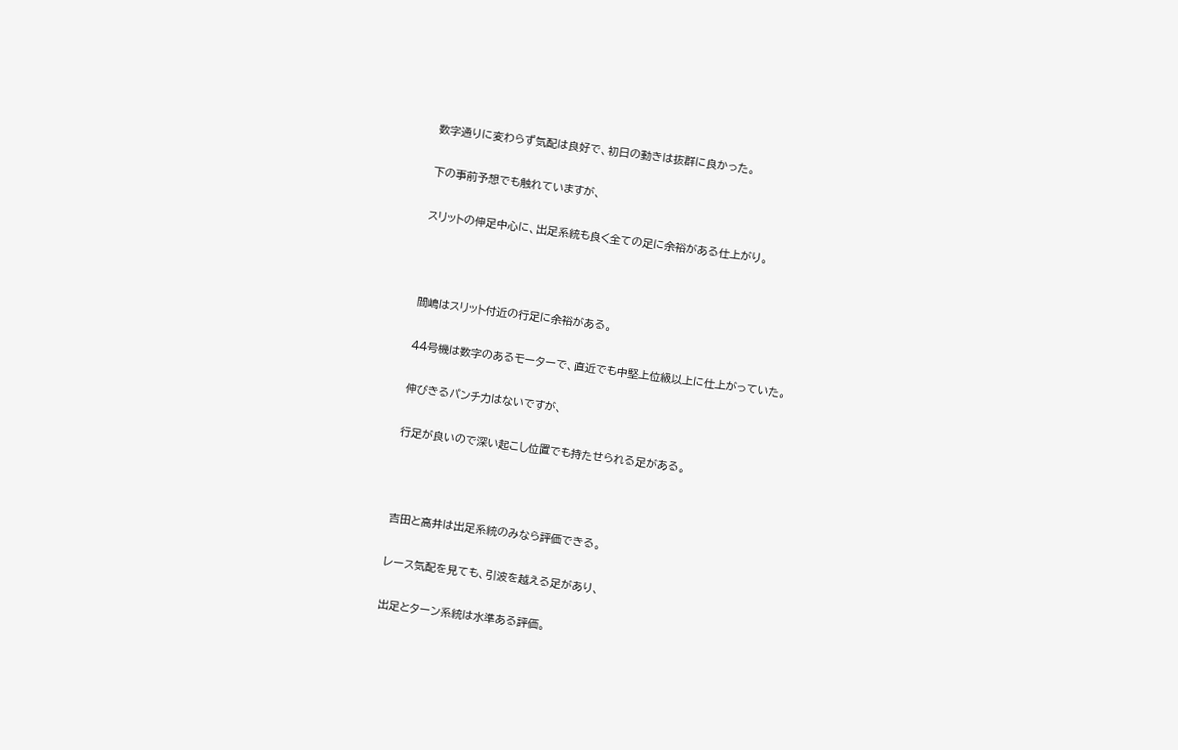数字通りに変わらず気配は良好で、初日の動きは抜群に良かった。

下の事前予想でも触れていますが、

スリットの伸足中心に、出足系統も良く全ての足に余裕がある仕上がり。



間嶋はスリット付近の行足に余裕がある。

44号機は数字のあるモーターで、直近でも中堅上位級以上に仕上がっていた。

伸びきるパンチ力はないですが、

行足が良いので深い起こし位置でも持たせられる足がある。



吉田と高井は出足系統のみなら評価できる。

レース気配を見ても、引波を越える足があり、

出足とターン系統は水準ある評価。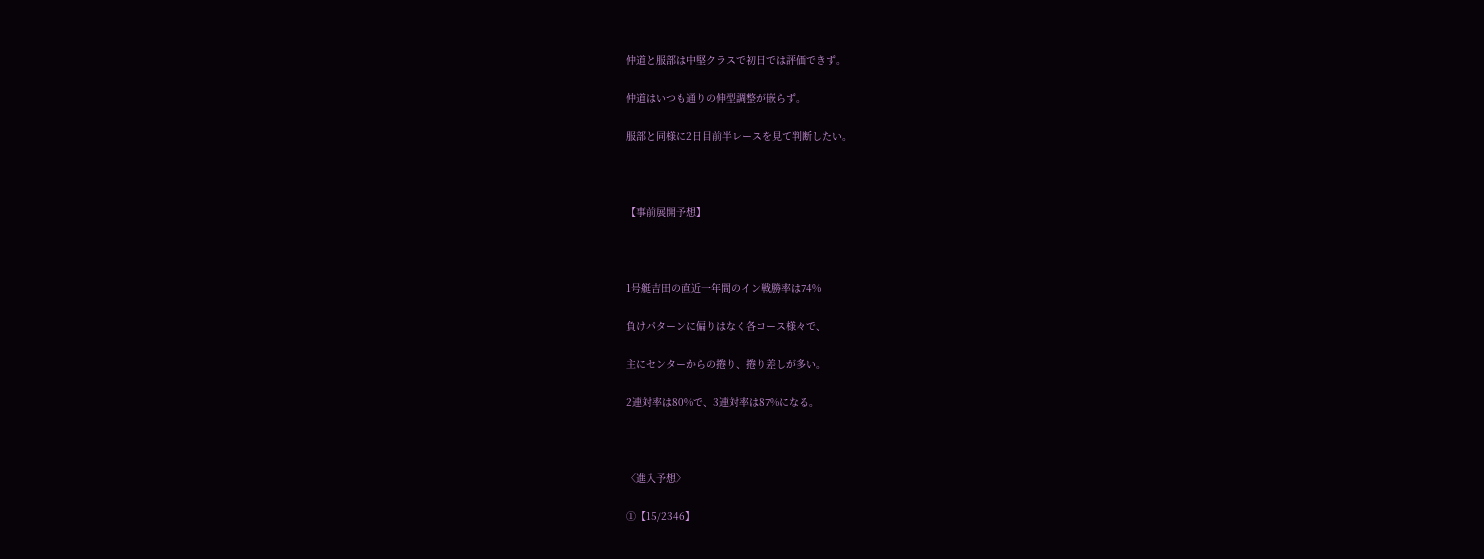仲道と服部は中堅クラスで初日では評価できず。

仲道はいつも通りの伸型調整が嵌らず。

服部と同様に2日目前半レースを見て判断したい。



【事前展開予想】



1号艇吉田の直近一年間のイン戦勝率は74%

負けパターンに偏りはなく各コース様々で、

主にセンターからの捲り、捲り差しが多い。

2連対率は80%で、3連対率は87%になる。



〈進入予想〉

①【15/2346】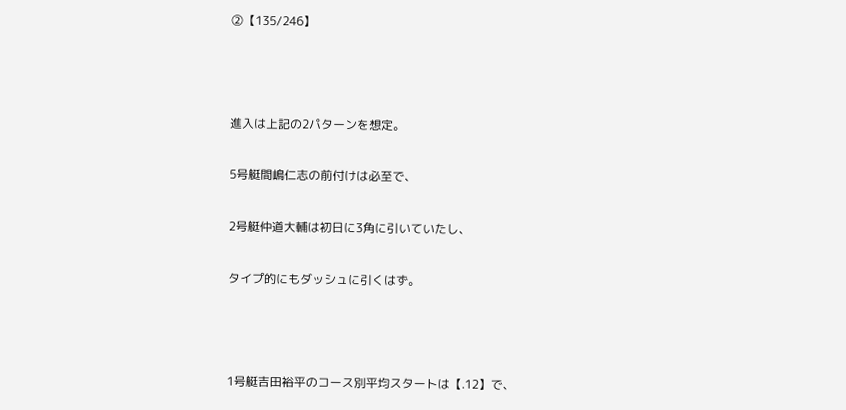②【135/246】



進入は上記の2パターンを想定。

5号艇間嶋仁志の前付けは必至で、

2号艇仲道大輔は初日に3角に引いていたし、

タイプ的にもダッシュに引くはず。



1号艇吉田裕平のコース別平均スタートは【.12】で、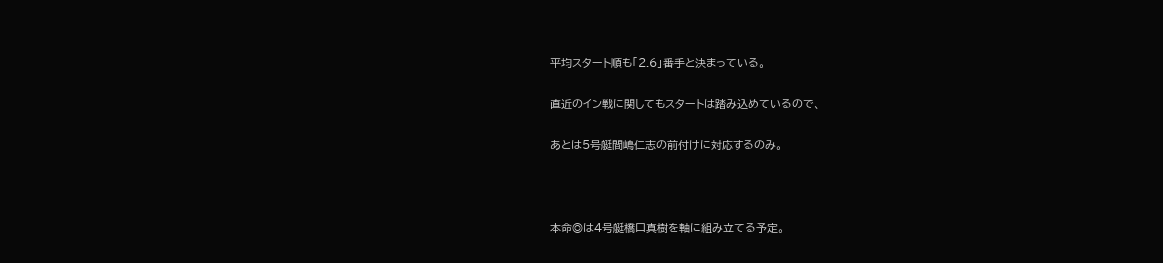平均スタート順も「2.6」番手と決まっている。

直近のイン戦に関してもスタートは踏み込めているので、

あとは5号艇間嶋仁志の前付けに対応するのみ。



本命◎は4号艇橋口真樹を軸に組み立てる予定。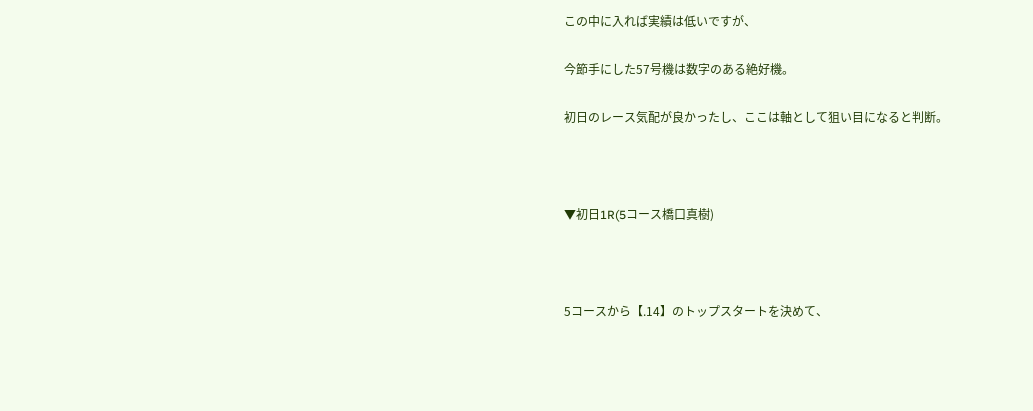この中に入れば実績は低いですが、

今節手にした57号機は数字のある絶好機。

初日のレース気配が良かったし、ここは軸として狙い目になると判断。



▼初日1R(5コース橋口真樹)



5コースから【.14】のトップスタートを決めて、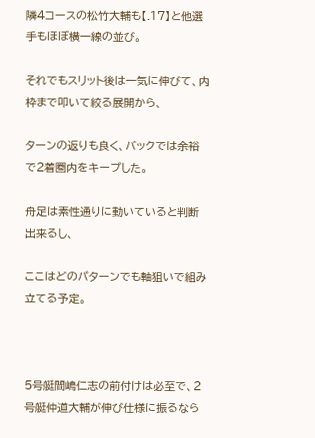隣4コースの松竹大輔も【.17】と他選手もほぼ横一線の並び。

それでもスリット後は一気に伸びて、内枠まで叩いて絞る展開から、

ターンの返りも良く、バックでは余裕で2着圏内をキープした。

舟足は素性通りに動いていると判断出来るし、

ここはどのパターンでも軸狙いで組み立てる予定。



5号艇間嶋仁志の前付けは必至で、2号艇仲道大輔が伸び仕様に振るなら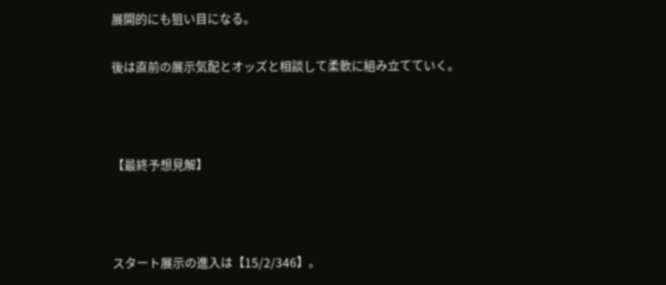展開的にも狙い目になる。

後は直前の展示気配とオッズと相談して柔軟に組み立てていく。



【最終予想見解】



スタート展示の進入は【15/2/346】。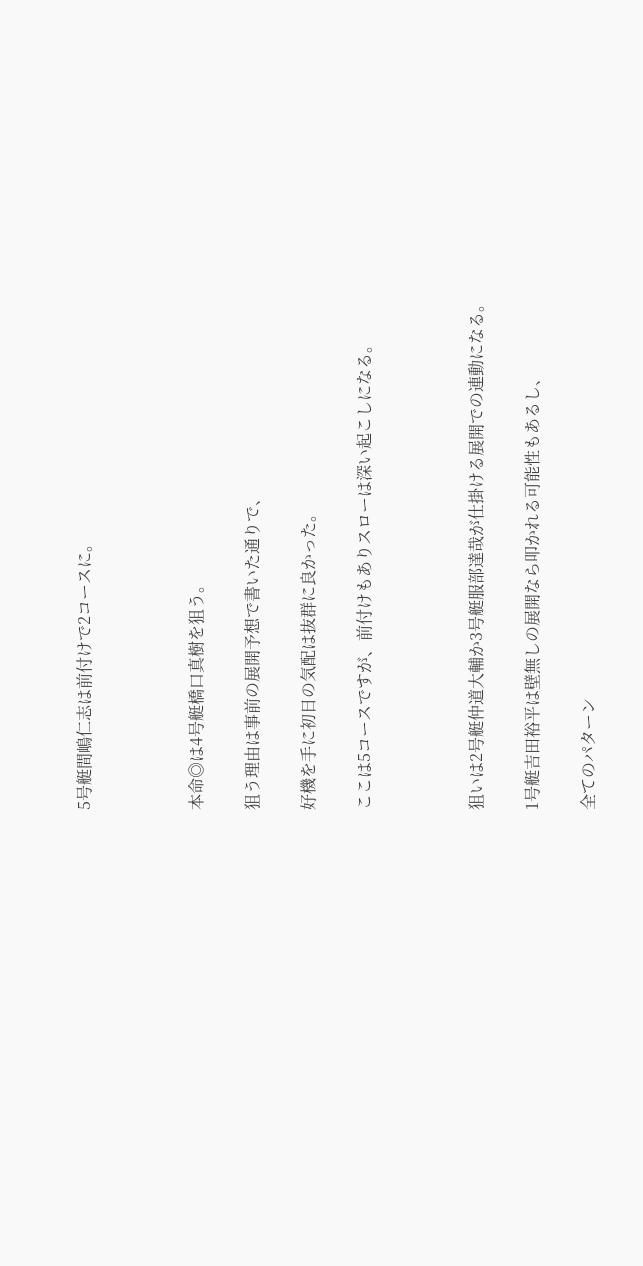5号艇間嶋仁志は前付けで2コースに。



本命◎は4号艇橋口真樹を狙う。

狙う理由は事前の展開予想で書いた通りで、

好機を手に初日の気配は抜群に良かった。

ここは5コースですが、前付けもありスローは深い起こしになる。



狙いは2号艇仲道大輔か3号艇服部達哉が仕掛ける展開での連動になる。

1号艇吉田裕平は壁無しの展開なら叩かれる可能性もあるし、

全てのパターン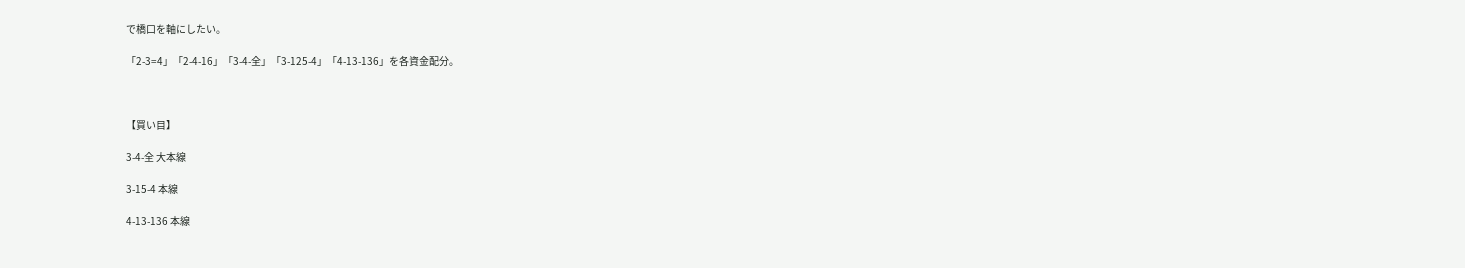で橋口を軸にしたい。

「2-3=4」「2-4-16」「3-4-全」「3-125-4」「4-13-136」を各資金配分。



【買い目】

3-4-全 大本線

3-15-4 本線

4-13-136 本線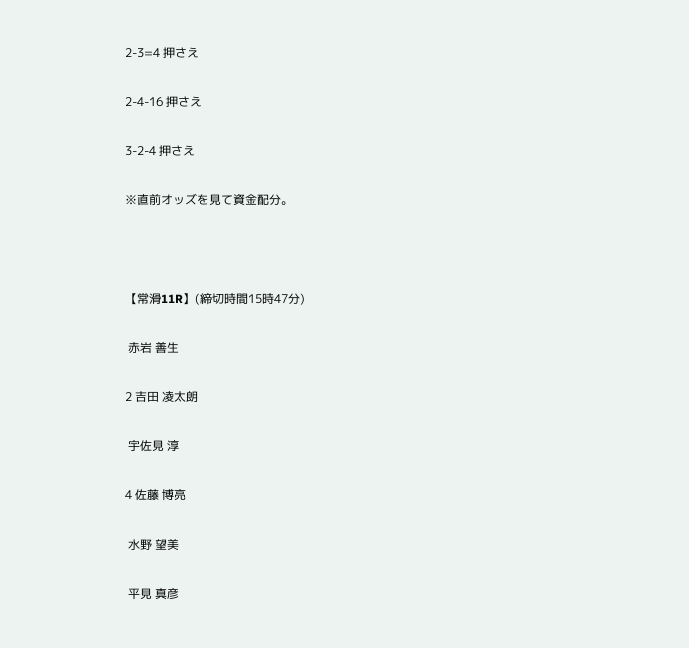2-3=4 押さえ

2-4-16 押さえ

3-2-4 押さえ

※直前オッズを見て資金配分。



【常滑11R】(締切時間15時47分)

 赤岩 善生

2 吉田 凌太朗

 宇佐見 淳

4 佐藤 博亮

 水野 望美

 平見 真彦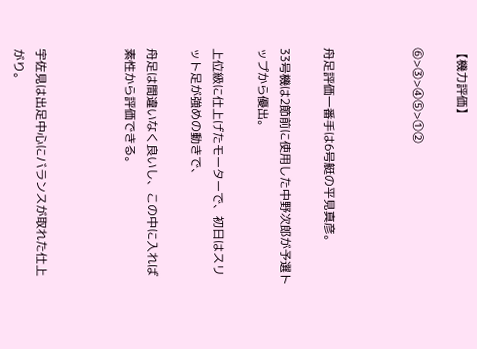【機力評価】

⑥>③>④⑤>①②



舟足評価一番手は6号艇の平見真彦。

33号機は2節前に使用した中野次郎が予選トップから優出。

上位級に仕上げたモーターで、初日はスリット足が強めの動きで、

舟足は間違いなく良いし、この中に入れば素性から評価できる。



宇佐見は出足中心にバランスが取れた仕上がり。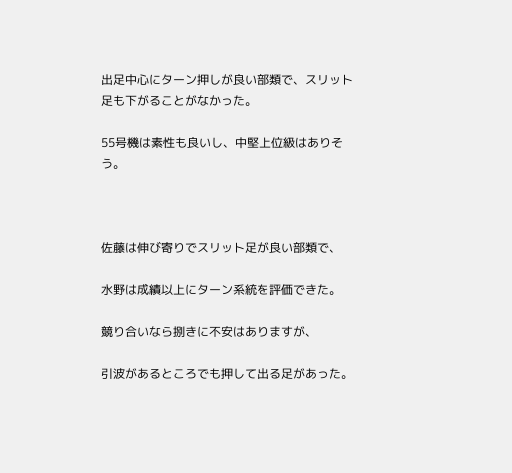出足中心にターン押しが良い部類で、スリット足も下がることがなかった。

55号機は素性も良いし、中堅上位級はありそう。



佐藤は伸び寄りでスリット足が良い部類で、

水野は成績以上にターン系統を評価できた。

競り合いなら捌きに不安はありますが、

引波があるところでも押して出る足があった。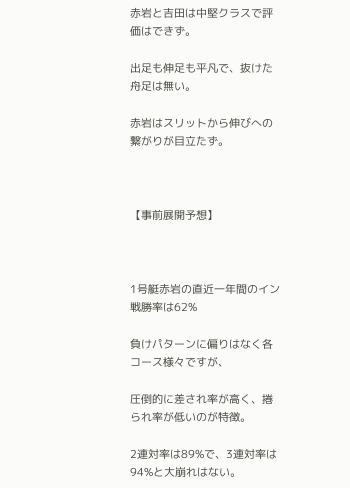赤岩と吉田は中堅クラスで評価はできず。

出足も伸足も平凡で、抜けた舟足は無い。

赤岩はスリットから伸びへの繋がりが目立たず。



【事前展開予想】



1号艇赤岩の直近一年間のイン戦勝率は62%

負けパターンに偏りはなく各コース様々ですが、

圧倒的に差され率が高く、捲られ率が低いのが特徴。

2連対率は89%で、3連対率は94%と大崩れはない。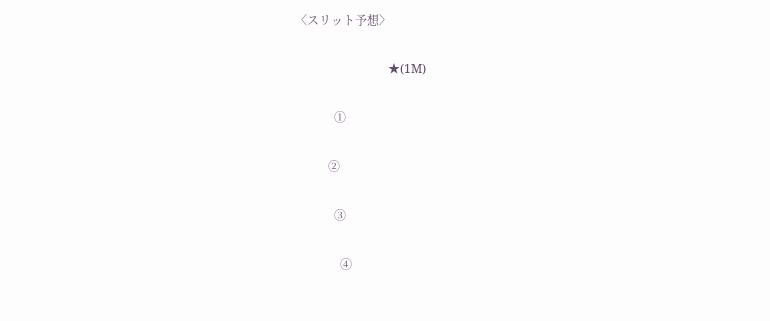〈スリット予想〉

                               ★(1M)

             ①

           ②

             ③

               ④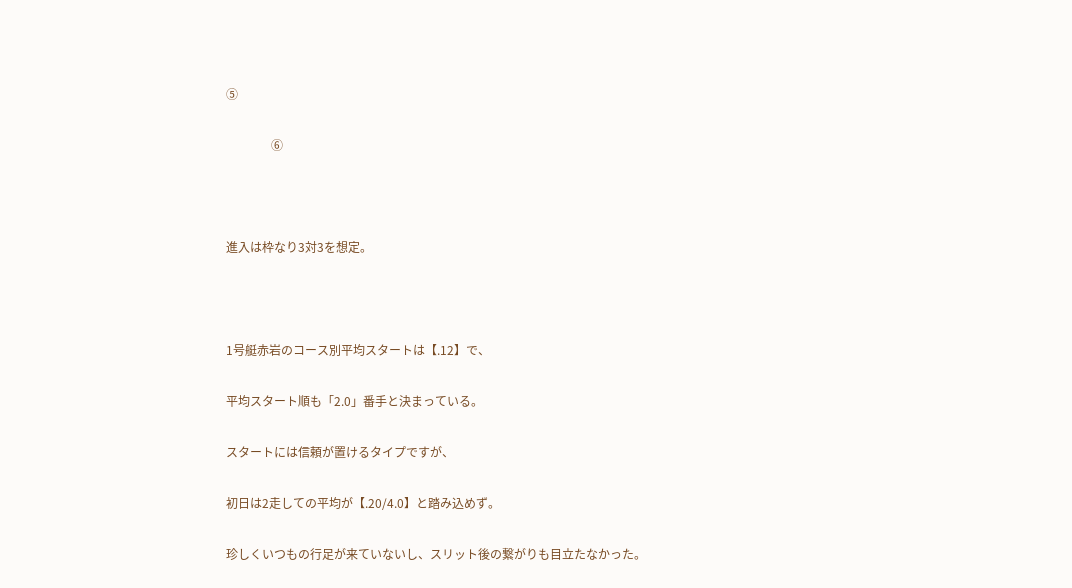⑤

               ⑥



進入は枠なり3対3を想定。



1号艇赤岩のコース別平均スタートは【.12】で、

平均スタート順も「2.0」番手と決まっている。

スタートには信頼が置けるタイプですが、

初日は2走しての平均が【.20/4.0】と踏み込めず。

珍しくいつもの行足が来ていないし、スリット後の繋がりも目立たなかった。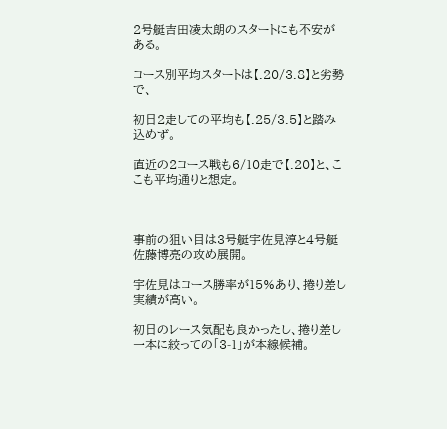2号艇吉田凌太朗のスタートにも不安がある。

コース別平均スタートは【.20/3.8】と劣勢で、

初日2走しての平均も【.25/3.5】と踏み込めず。

直近の2コース戦も6/10走で【.20】と、ここも平均通りと想定。



事前の狙い目は3号艇宇佐見淳と4号艇佐藤博亮の攻め展開。

宇佐見はコース勝率が15%あり、捲り差し実績が高い。

初日のレース気配も良かったし、捲り差し一本に絞っての「3-1」が本線候補。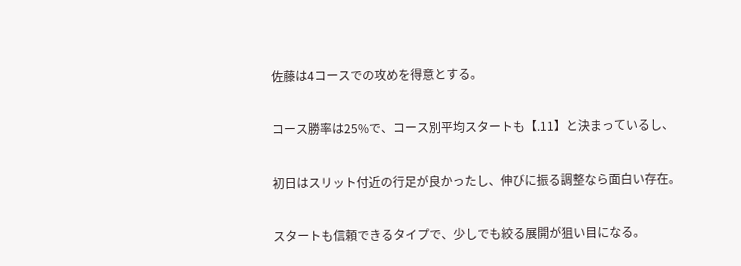佐藤は4コースでの攻めを得意とする。

コース勝率は25%で、コース別平均スタートも【.11】と決まっているし、

初日はスリット付近の行足が良かったし、伸びに振る調整なら面白い存在。

スタートも信頼できるタイプで、少しでも絞る展開が狙い目になる。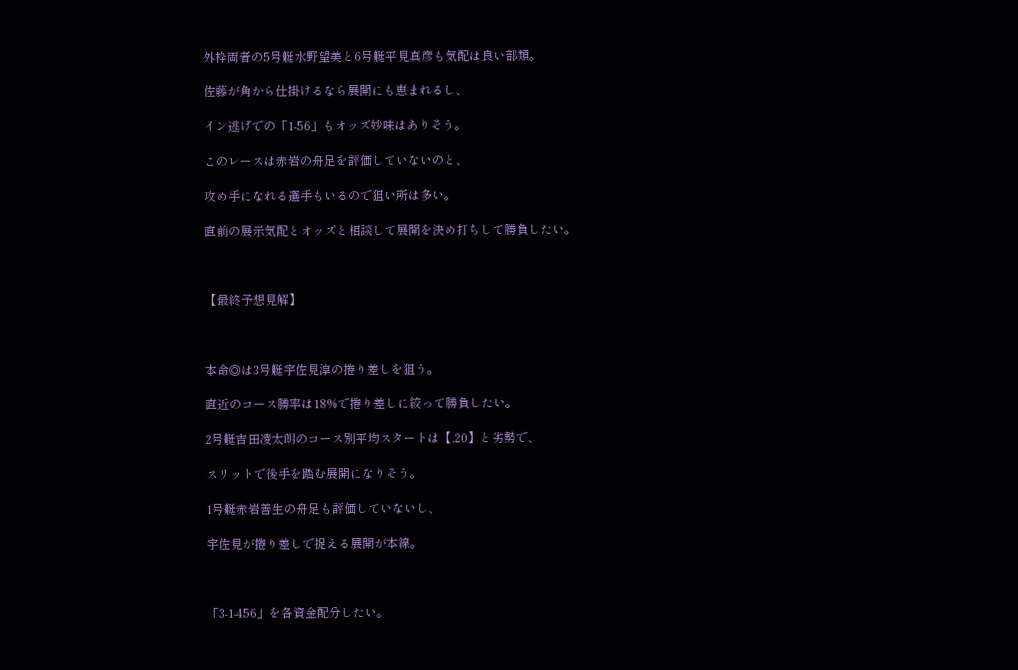外枠両者の5号艇水野望美と6号艇平見真彦も気配は良い部類。

佐藤が角から仕掛けるなら展開にも恵まれるし、

イン逃げでの「1-56」もオッズ妙味はありそう。

このレースは赤岩の舟足を評価していないのと、

攻め手になれる選手もいるので狙い所は多い。

直前の展示気配とオッズと相談して展開を決め打ちして勝負したい。



【最終予想見解】



本命◎は3号艇宇佐見淳の捲り差しを狙う。

直近のコース勝率は18%で捲り差しに絞って勝負したい。

2号艇吉田凌太朗のコース別平均スタートは【.20】と劣勢で、

スリットで後手を踏む展開になりそう。

1号艇赤岩善生の舟足も評価していないし、

宇佐見が捲り差しで捉える展開が本線。



「3-1-456」を各資金配分したい。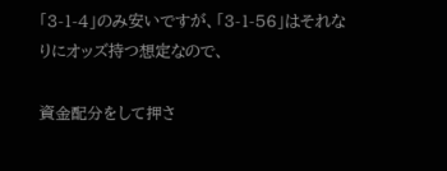「3-1-4」のみ安いですが、「3-1-56」はそれなりにオッズ持つ想定なので、

資金配分をして押さ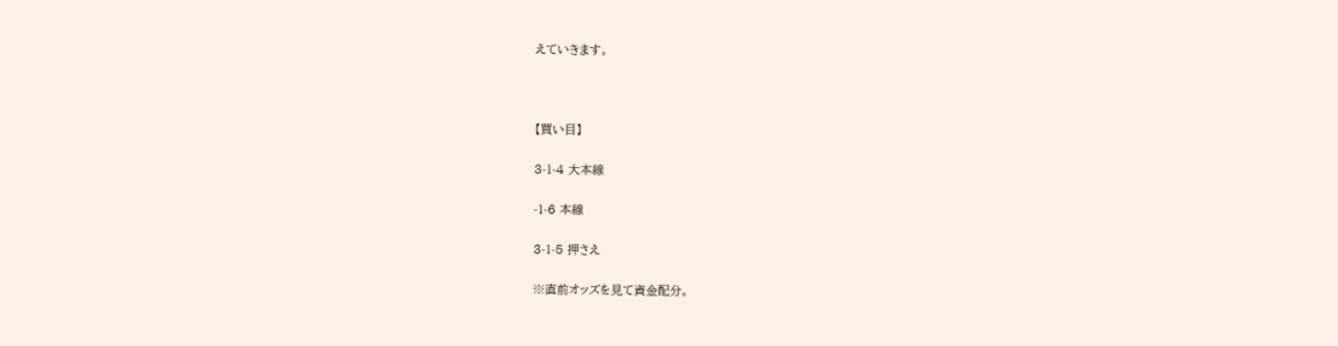えていきます。



【買い目】

3-1-4 大本線

-1-6 本線

3-1-5 押さえ

※直前オッズを見て資金配分。